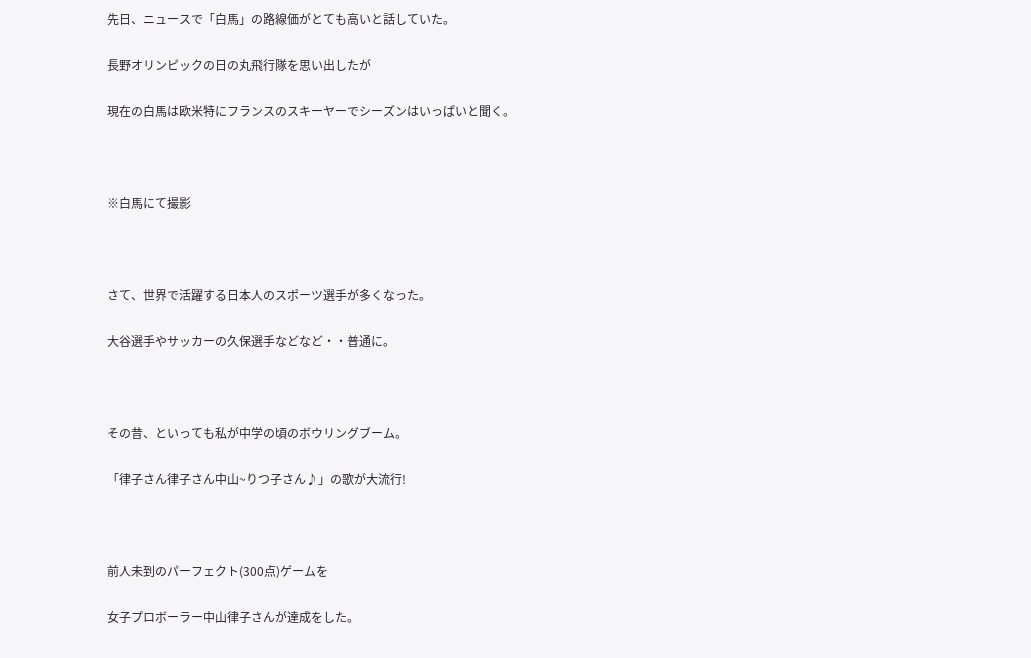先日、ニュースで「白馬」の路線価がとても高いと話していた。

長野オリンピックの日の丸飛行隊を思い出したが

現在の白馬は欧米特にフランスのスキーヤーでシーズンはいっぱいと聞く。



※白馬にて撮影



さて、世界で活躍する日本人のスポーツ選手が多くなった。

大谷選手やサッカーの久保選手などなど・・普通に。



その昔、といっても私が中学の頃のボウリングブーム。

「律子さん律子さん中山~りつ子さん♪」の歌が大流行!



前人未到のパーフェクト(300点)ゲームを

女子プロボーラー中山律子さんが達成をした。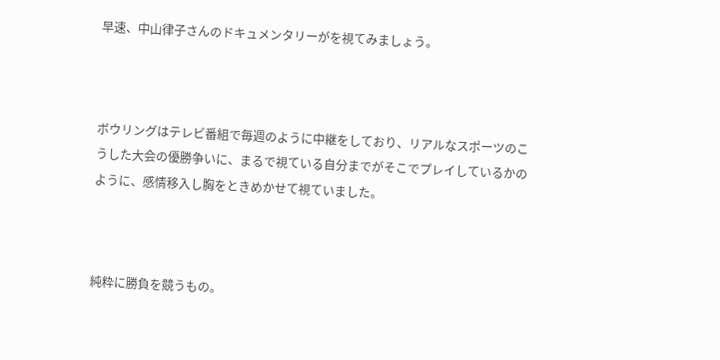早速、中山律子さんのドキュメンタリーがを視てみましょう。



ボウリングはテレビ番組で毎週のように中継をしており、リアルなスポーツのこうした大会の優勝争いに、まるで視ている自分までがそこでプレイしているかのように、感情移入し胸をときめかせて視ていました。



純粋に勝負を競うもの。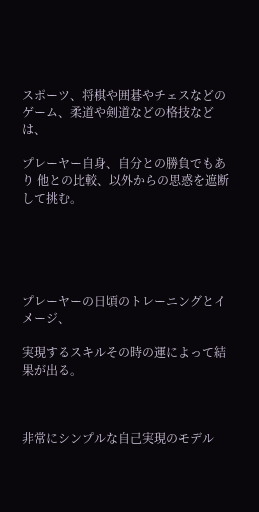スポーツ、将棋や囲碁やチェスなどのゲーム、柔道や剣道などの格技などは、

プレーヤー自身、自分との勝負でもあり 他との比較、以外からの思惑を遮断して挑む。





プレーヤーの日頃のトレーニングとイメージ、

実現するスキルその時の運によって結果が出る。



非常にシンプルな自己実現のモデル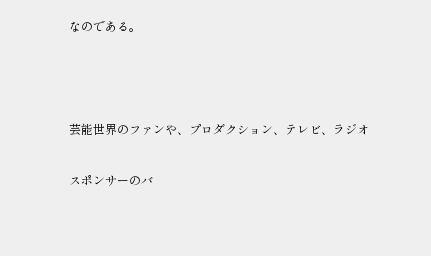なのである。



芸能世界のファンや、プロダクション、テレビ、ラジオ

スポンサーのバ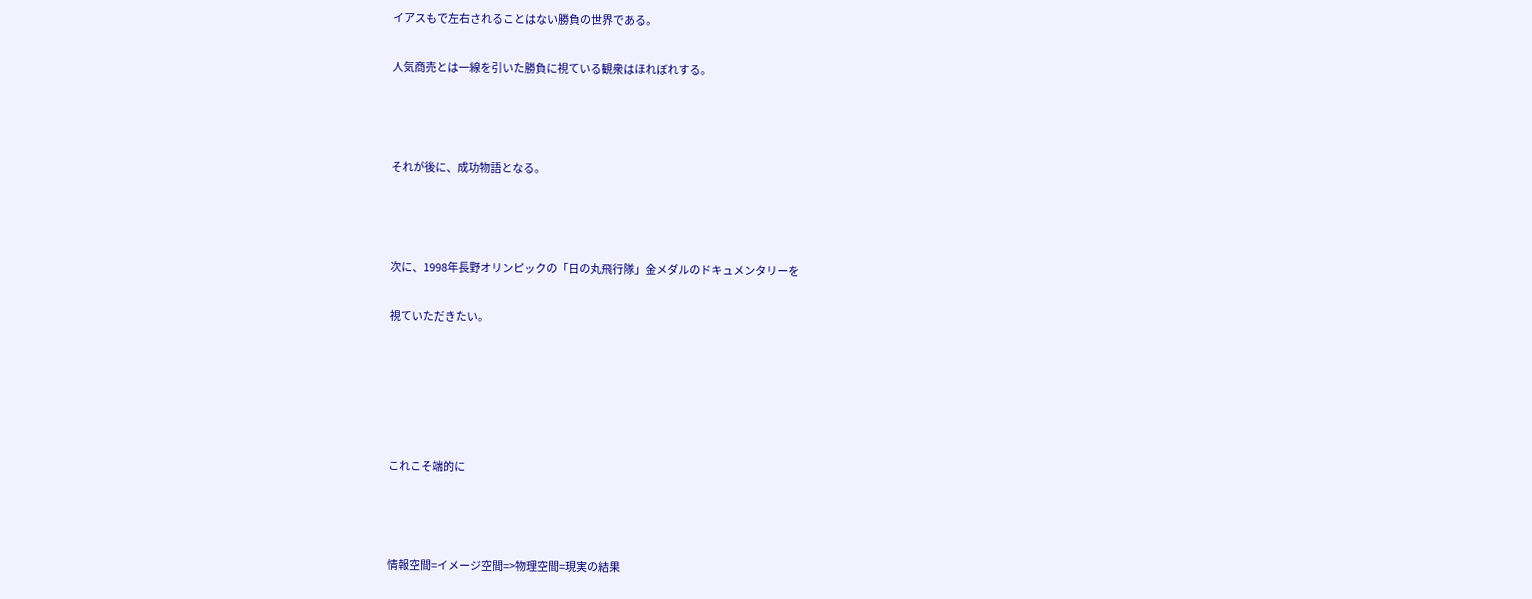イアスもで左右されることはない勝負の世界である。

人気商売とは一線を引いた勝負に視ている観衆はほれぼれする。



それが後に、成功物語となる。



次に、1998年長野オリンピックの「日の丸飛行隊」金メダルのドキュメンタリーを

視ていただきたい。





これこそ端的に



情報空間=イメージ空間=>物理空間=現実の結果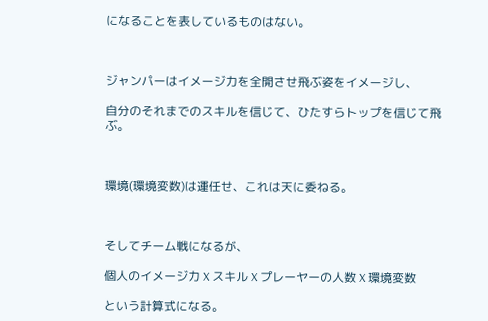になることを表しているものはない。



ジャンパーはイメージ力を全開させ飛ぶ姿をイメージし、

自分のそれまでのスキルを信じて、ひたすらトップを信じて飛ぶ。



環境(環境変数)は運任せ、これは天に委ねる。



そしてチーム戦になるが、

個人のイメージ力 X スキル X プレーヤーの人数 X 環境変数

という計算式になる。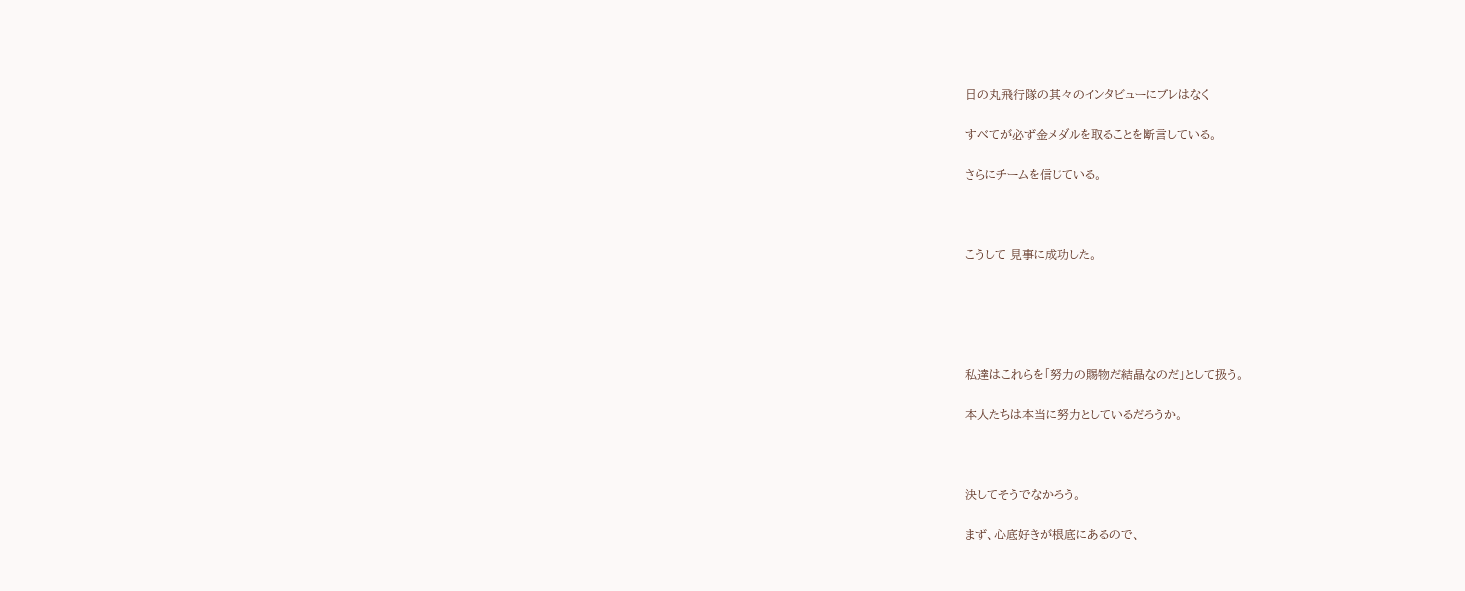日の丸飛行隊の其々のインタビューにブレはなく

すべてが必ず金メダルを取ることを断言している。

さらにチームを信じている。



こうして 見事に成功した。





私達はこれらを「努力の賜物だ結晶なのだ」として扱う。

本人たちは本当に努力としているだろうか。



決してそうでなかろう。

まず、心底好きが根底にあるので、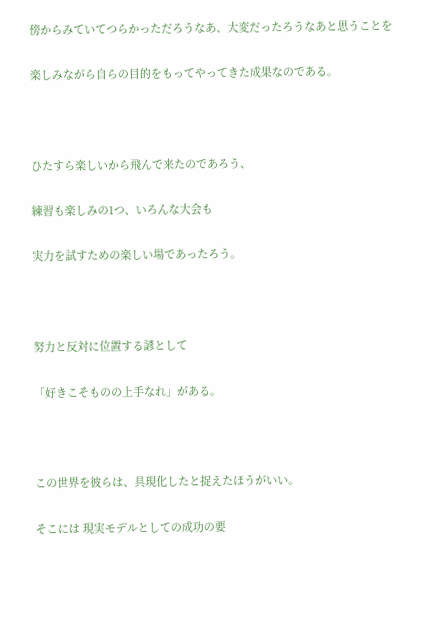傍からみていてつらかっただろうなあ、大変だったろうなあと思うことを

楽しみながら自らの目的をもってやってきた成果なのである。



ひたすら楽しいから飛んで来たのであろう、

練習も楽しみの1つ、いろんな大会も

実力を試すための楽しい場であったろう。



努力と反対に位置する諺として

「好きこそものの上手なれ」がある。



この世界を彼らは、具現化したと捉えたほうがいい。

そこには 現実モデルとしての成功の要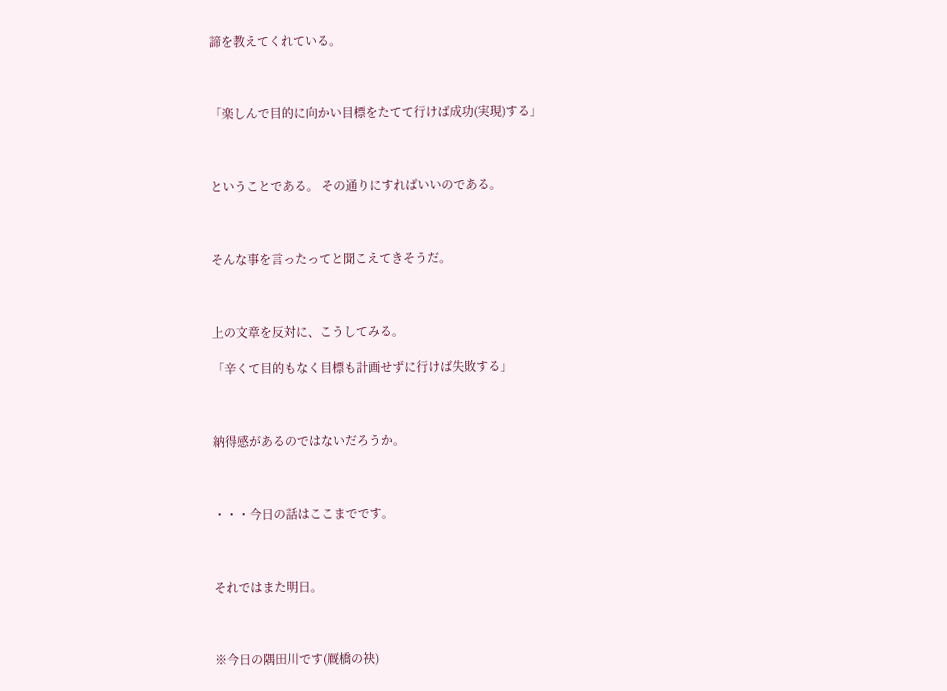諦を教えてくれている。



「楽しんで目的に向かい目標をたてて行けば成功(実現)する」



ということである。 その通りにすればいいのである。



そんな事を言ったってと聞こえてきそうだ。



上の文章を反対に、こうしてみる。

「辛くて目的もなく目標も計画せずに行けば失敗する」



納得感があるのではないだろうか。



・・・今日の話はここまでです。



それではまた明日。



※今日の隅田川です(厩橋の袂)